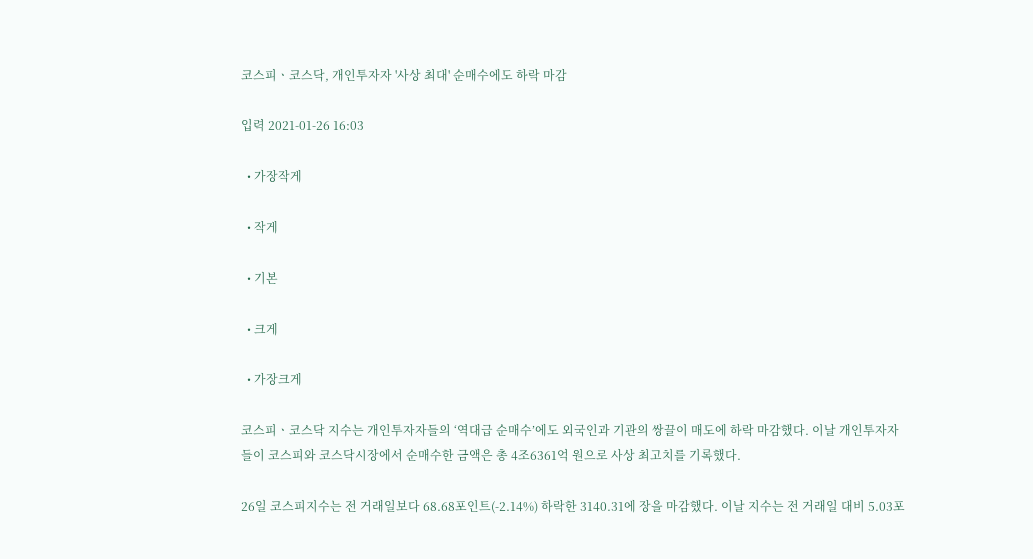코스피ㆍ코스닥, 개인투자자 '사상 최대' 순매수에도 하락 마감

입력 2021-01-26 16:03

  • 가장작게

  • 작게

  • 기본

  • 크게

  • 가장크게

코스피ㆍ코스닥 지수는 개인투자자들의 ‘역대급 순매수’에도 외국인과 기관의 쌍끌이 매도에 하락 마감했다. 이날 개인투자자들이 코스피와 코스닥시장에서 순매수한 금액은 총 4조6361억 원으로 사상 최고치를 기록했다.

26일 코스피지수는 전 거래일보다 68.68포인트(-2.14%) 하락한 3140.31에 장을 마감했다. 이날 지수는 전 거래일 대비 5.03포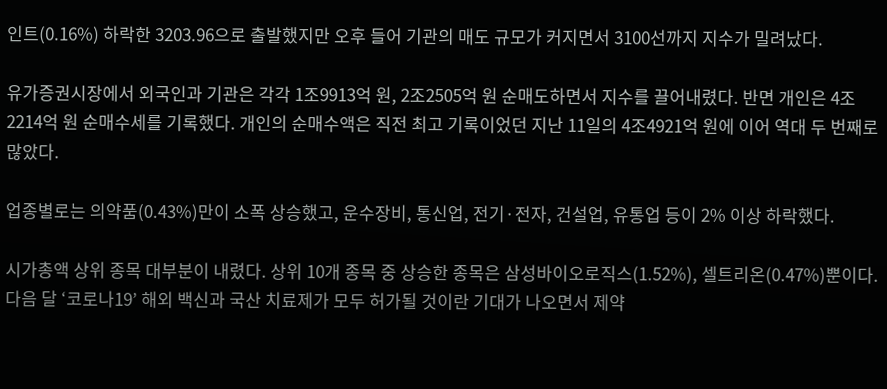인트(0.16%) 하락한 3203.96으로 출발했지만 오후 들어 기관의 매도 규모가 커지면서 3100선까지 지수가 밀려났다.

유가증권시장에서 외국인과 기관은 각각 1조9913억 원, 2조2505억 원 순매도하면서 지수를 끌어내렸다. 반면 개인은 4조2214억 원 순매수세를 기록했다. 개인의 순매수액은 직전 최고 기록이었던 지난 11일의 4조4921억 원에 이어 역대 두 번째로 많았다.

업종별로는 의약품(0.43%)만이 소폭 상승했고, 운수장비, 통신업, 전기·전자, 건설업, 유통업 등이 2% 이상 하락했다.

시가총액 상위 종목 대부분이 내렸다. 상위 10개 종목 중 상승한 종목은 삼성바이오로직스(1.52%), 셀트리온(0.47%)뿐이다. 다음 달 ‘코로나19’ 해외 백신과 국산 치료제가 모두 허가될 것이란 기대가 나오면서 제약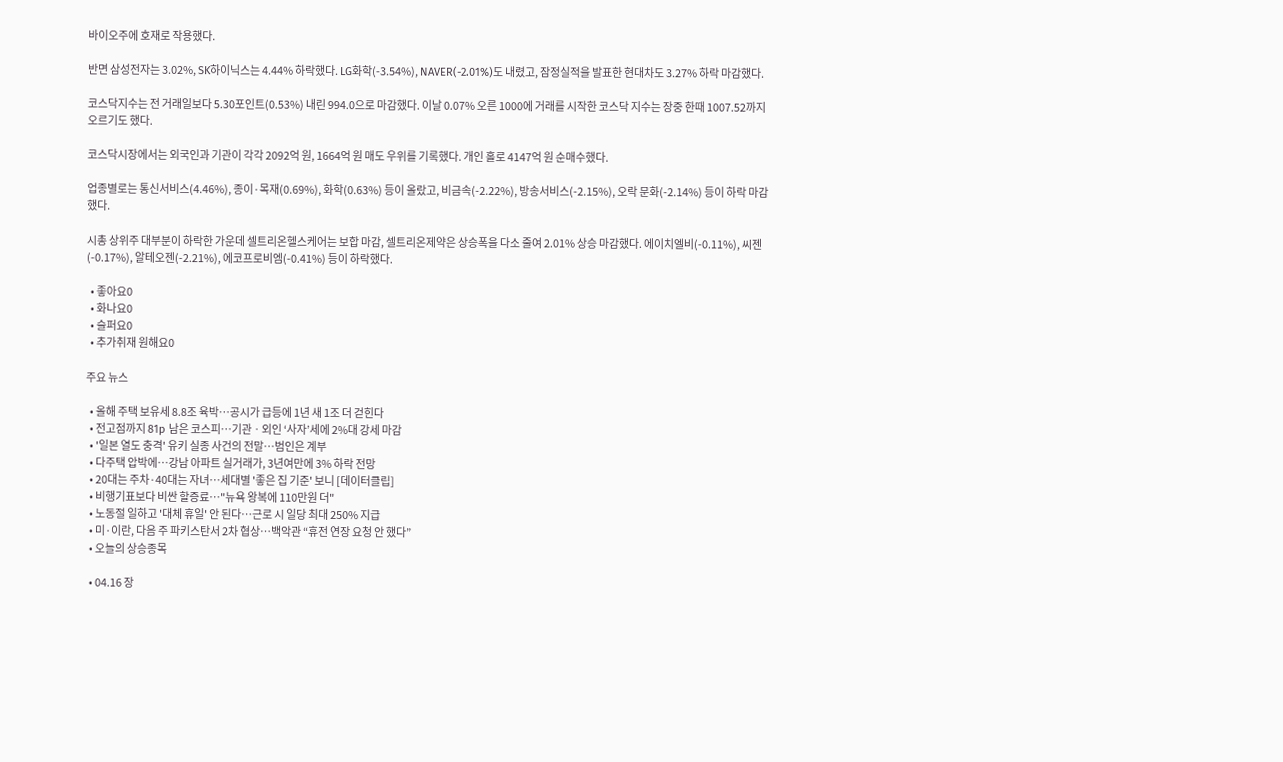바이오주에 호재로 작용했다.

반면 삼성전자는 3.02%, SK하이닉스는 4.44% 하락했다. LG화학(-3.54%), NAVER(-2.01%)도 내렸고, 잠정실적을 발표한 현대차도 3.27% 하락 마감했다.

코스닥지수는 전 거래일보다 5.30포인트(0.53%) 내린 994.0으로 마감했다. 이날 0.07% 오른 1000에 거래를 시작한 코스닥 지수는 장중 한때 1007.52까지 오르기도 했다.

코스닥시장에서는 외국인과 기관이 각각 2092억 원, 1664억 원 매도 우위를 기록했다. 개인 홀로 4147억 원 순매수했다.

업종별로는 통신서비스(4.46%), 종이·목재(0.69%), 화학(0.63%) 등이 올랐고, 비금속(-2.22%), 방송서비스(-2.15%), 오락 문화(-2.14%) 등이 하락 마감했다.

시총 상위주 대부분이 하락한 가운데 셀트리온헬스케어는 보합 마감, 셀트리온제약은 상승폭을 다소 줄여 2.01% 상승 마감했다. 에이치엘비(-0.11%), 씨젠(-0.17%), 알테오젠(-2.21%), 에코프로비엠(-0.41%) 등이 하락했다.

  • 좋아요0
  • 화나요0
  • 슬퍼요0
  • 추가취재 원해요0

주요 뉴스

  • 올해 주택 보유세 8.8조 육박…공시가 급등에 1년 새 1조 더 걷힌다
  • 전고점까지 81p 남은 코스피⋯기관ㆍ외인 ‘사자’세에 2%대 강세 마감
  • '일본 열도 충격' 유키 실종 사건의 전말…범인은 계부
  • 다주택 압박에⋯강남 아파트 실거래가, 3년여만에 3% 하락 전망
  • 20대는 주차·40대는 자녀…세대별 '좋은 집 기준' 보니 [데이터클립]
  • 비행기표보다 비싼 할증료…"뉴욕 왕복에 110만원 더"
  • 노동절 일하고 '대체 휴일' 안 된다⋯근로 시 일당 최대 250% 지급
  • 미·이란, 다음 주 파키스탄서 2차 협상…백악관 “휴전 연장 요청 안 했다”
  • 오늘의 상승종목

  • 04.16 장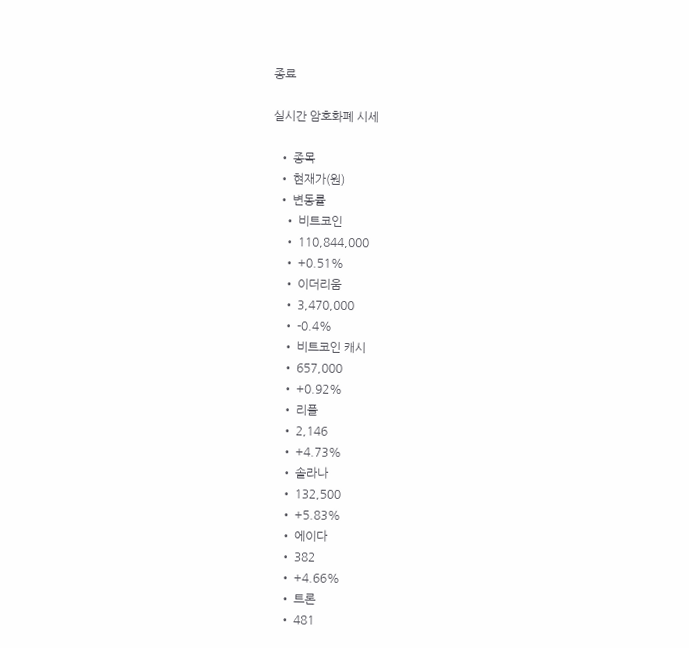종료

실시간 암호화폐 시세

  • 종목
  • 현재가(원)
  • 변동률
    • 비트코인
    • 110,844,000
    • +0.51%
    • 이더리움
    • 3,470,000
    • -0.4%
    • 비트코인 캐시
    • 657,000
    • +0.92%
    • 리플
    • 2,146
    • +4.73%
    • 솔라나
    • 132,500
    • +5.83%
    • 에이다
    • 382
    • +4.66%
    • 트론
    • 481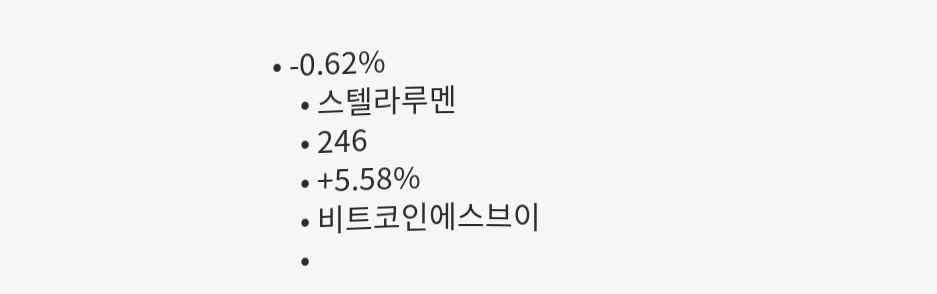• -0.62%
    • 스텔라루멘
    • 246
    • +5.58%
    • 비트코인에스브이
    •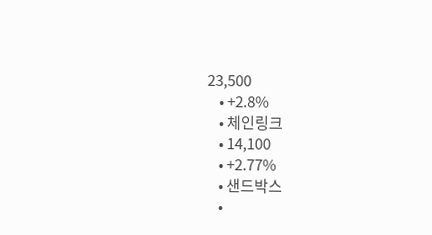23,500
    • +2.8%
    • 체인링크
    • 14,100
    • +2.77%
    • 샌드박스
    •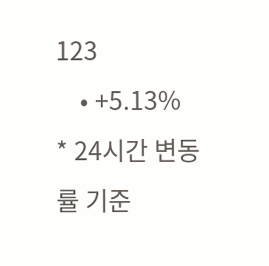123
    • +5.13%
* 24시간 변동률 기준